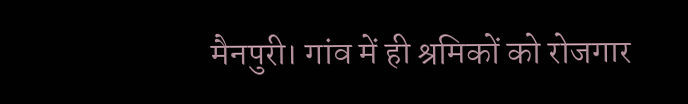मैनपुरी। गांव में ही श्रमिकों को रोजगार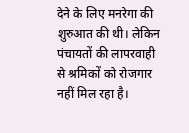देने के लिए मनरेगा की शुरुआत की थी। लेकिन पंचायतों की लापरवाही से श्रमिकों को रोजगार नहीं मिल रहा है।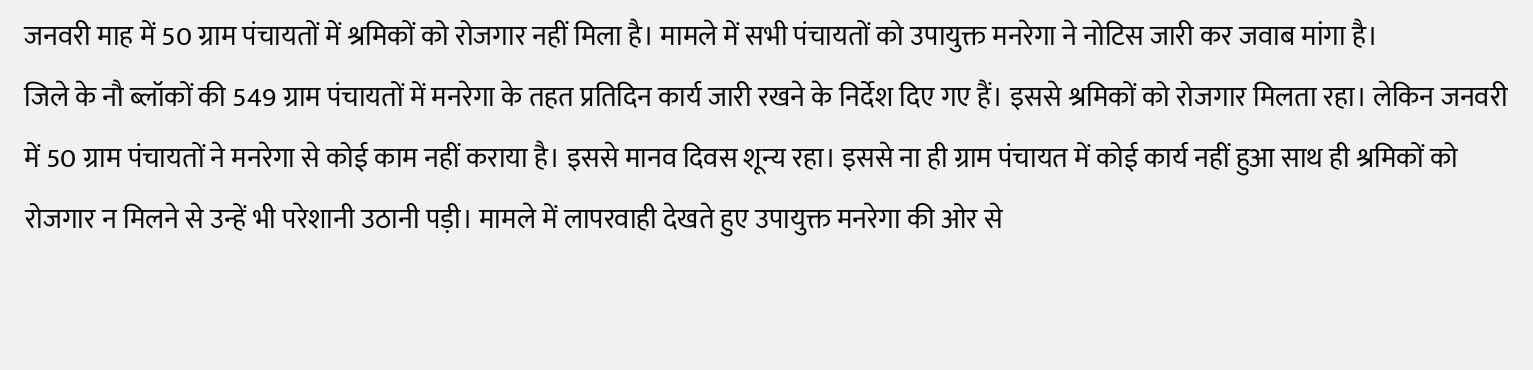जनवरी माह में 50 ग्राम पंचायतों में श्रमिकों को रोजगार नहीं मिला है। मामले में सभी पंचायतों को उपायुक्त मनरेगा ने नोटिस जारी कर जवाब मांगा है।
जिले के नौ ब्लॉकों की 549 ग्राम पंचायतों में मनरेगा के तहत प्रतिदिन कार्य जारी रखने के निर्देश दिए गए हैं। इससे श्रमिकों को रोजगार मिलता रहा। लेकिन जनवरी में 50 ग्राम पंचायतों ने मनरेगा से कोई काम नहीं कराया है। इससे मानव दिवस शून्य रहा। इससे ना ही ग्राम पंचायत में कोई कार्य नहीं हुआ साथ ही श्रमिकों को रोजगार न मिलने से उन्हें भी परेशानी उठानी पड़ी। मामले में लापरवाही देखते हुए उपायुक्त मनरेगा की ओर से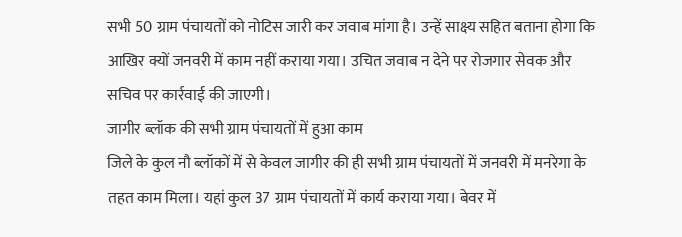सभी 50 ग्राम पंचायतों को नोटिस जारी कर जवाब मांगा है। उन्हें साक्ष्य सहित बताना होगा कि आखिर क्यों जनवरी में काम नहीं कराया गया। उचित जवाब न देने पर रोजगार सेवक और सचिव पर कार्रवाई की जाएगी।
जागीर ब्लॉक की सभी ग्राम पंचायतों में हुआ काम
जिले के कुल नौ ब्लॉकों में से केवल जागीर की ही सभी ग्राम पंचायतों में जनवरी में मनरेगा के तहत काम मिला। यहां कुल 37 ग्राम पंचायतों में कार्य कराया गया। बेवर में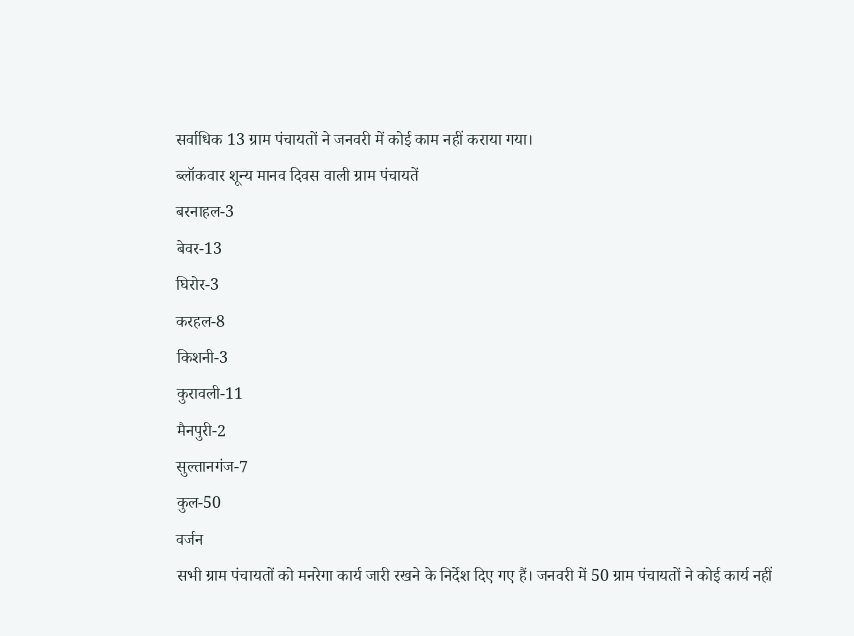सर्वाधिक 13 ग्राम पंचायतों ने जनवरी में कोई काम नहीं कराया गया।
ब्लॉकवार शून्य मानव दिवस वाली ग्राम पंचायतें
बरनाहल-3
बेवर-13
घिरोर-3
करहल-8
किशनी-3
कुरावली-11
मैनपुरी-2
सुल्तानगंज-7
कुल-50
वर्जन
सभी ग्राम पंचायतों को मनरेगा कार्य जारी रखने के निर्देश दिए गए हैं। जनवरी में 50 ग्राम पंचायतों ने कोई कार्य नहीं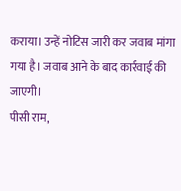कराया। उन्हें नोटिस जारी कर जवाब मांगा गया है। जवाब आने के बाद कार्रवाई की जाएगी।
पीसी राम,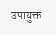उपायुक्त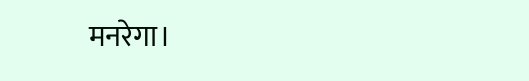मनरेगा।